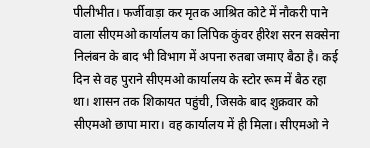पीलीभीत। फर्जीवाड़ा कर मृतक आश्रित कोटे में नौकरी पाने वाला सीएमओ कार्यालय का लिपिक कुंवर हीरेश सरन सक्सेना निलंबन के बाद भी विभाग में अपना रुतबा जमाए बैठा है। कई दिन से वह पुराने सीएमओ कार्यालय के स्टोर रूम में बैठ रहा था। शासन तक शिकायत पहुंची, जिसके बाद शुक्रवार को सीएमओ छापा मारा। वह कार्यालय में ही मिला। सीएमओ ने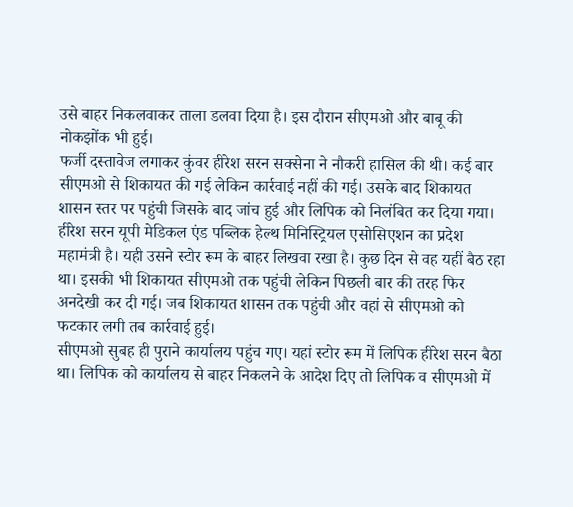उसे बाहर निकलवाकर ताला डलवा दिया है। इस दौरान सीएमओ और बाबू की नोकझोंक भी हुई।
फर्जी दस्तावेज लगाकर कुंवर हीरेश सरन सक्सेना ने नौकरी हासिल की थी। कई बार सीएमओ से शिकायत की गई लेकिन कार्रवाई नहीं की गई। उसके बाद शिकायत शासन स्तर पर पहुंची जिसके बाद जांच हुई और लिपिक को निलंबित कर दिया गया। हीरेश सरन यूपी मेडिकल एंड पब्लिक हेल्थ मिनिस्ट्रियल एसोसिएशन का प्रदेश महामंत्री है। यही उसने स्टोर रूम के बाहर लिखवा रखा है। कुछ दिन से वह यहीं बैठ रहा था। इसकी भी शिकायत सीएमओ तक पहुंची लेकिन पिछली बार की तरह फिर अनदेखी कर दी गई। जब शिकायत शासन तक पहुंची और वहां से सीएमओ को फटकार लगी तब कार्रवाई हुई।
सीएमओ सुबह ही पुराने कार्यालय पहुंच गए। यहां स्टोर रूम में लिपिक हीरेश सरन बैठा था। लिपिक को कार्यालय से बाहर निकलने के आदेश दिए तो लिपिक व सीएमओ में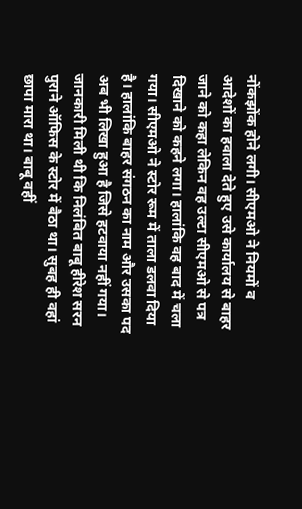नोंकझोंक होने लगी। सीएमओ ने नियमों व आदेशों का हवाला देते हुए उसे कार्यालय से बाहर जाने को कहा लेकिन वह उल्टा सीएमओ से पत्र दिखाने को कहने लगा। हालांकि वह बाद में चला गया। सीएमओ ने स्टोर रूम में ताला डलवा दिया है। हालांकि बाहर संगठन का नाम और उसका पद अब भी लिखा हुआ है जिसे हटवाया नहीं गया।
जानकारी मिली थी कि निलंबित बाबू हीरेश सरन पुराने ऑफिस के स्टोर में बैठा था। सुबह ही वहां छापा मारा था। बाबू वहीं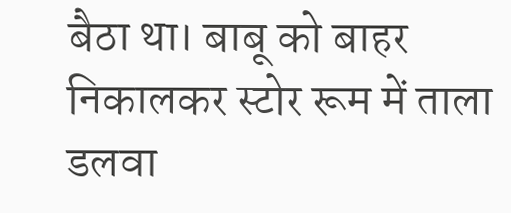बैठा था। बाबू को बाहर निकालकर स्टोर रूम में ताला डलवा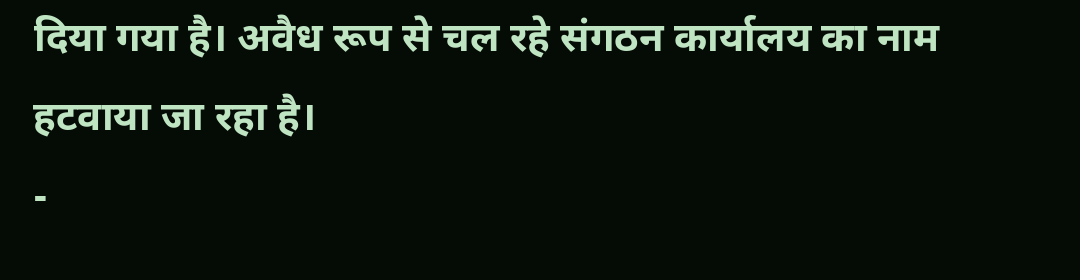दिया गया है। अवैध रूप से चल रहे संगठन कार्यालय का नाम हटवाया जा रहा है।
-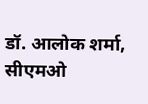डॉ. आलोक शर्मा, सीएमओ